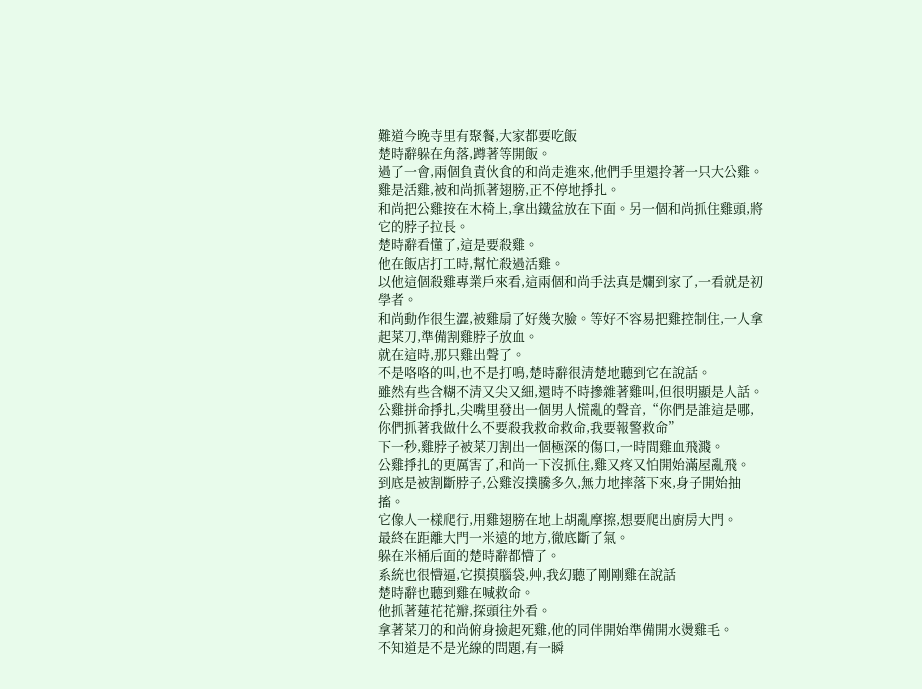難道今晚寺里有聚餐,大家都要吃飯
楚時辭躲在角落,蹲著等開飯。
過了一會,兩個負責伙食的和尚走進來,他們手里還拎著一只大公雞。
雞是活雞,被和尚抓著翅膀,正不停地掙扎。
和尚把公雞按在木椅上,拿出鐵盆放在下面。另一個和尚抓住雞頭,將它的脖子拉長。
楚時辭看懂了,這是要殺雞。
他在飯店打工時,幫忙殺過活雞。
以他這個殺雞專業戶來看,這兩個和尚手法真是爛到家了,一看就是初學者。
和尚動作很生澀,被雞扇了好幾次臉。等好不容易把雞控制住,一人拿起菜刀,準備割雞脖子放血。
就在這時,那只雞出聲了。
不是咯咯的叫,也不是打鳴,楚時辭很清楚地聽到它在說話。
雖然有些含糊不清又尖又細,還時不時摻雜著雞叫,但很明顯是人話。
公雞拼命掙扎,尖嘴里發出一個男人慌亂的聲音,“你們是誰這是哪,你們抓著我做什么不要殺我救命救命,我要報警救命”
下一秒,雞脖子被菜刀割出一個極深的傷口,一時間雞血飛濺。
公雞掙扎的更厲害了,和尚一下沒抓住,雞又疼又怕開始滿屋亂飛。
到底是被割斷脖子,公雞沒撲騰多久,無力地摔落下來,身子開始抽搐。
它像人一樣爬行,用雞翅膀在地上胡亂摩擦,想要爬出廚房大門。
最終在距離大門一米遠的地方,徹底斷了氣。
躲在米桶后面的楚時辭都懵了。
系統也很懵逼,它摸摸腦袋,艸,我幻聽了剛剛雞在說話
楚時辭也聽到雞在喊救命。
他抓著蓮花花瓣,探頭往外看。
拿著菜刀的和尚俯身撿起死雞,他的同伴開始準備開水燙雞毛。
不知道是不是光線的問題,有一瞬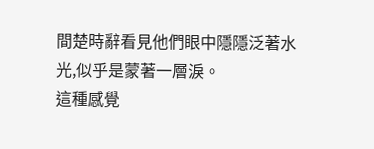間楚時辭看見他們眼中隱隱泛著水光,似乎是蒙著一層淚。
這種感覺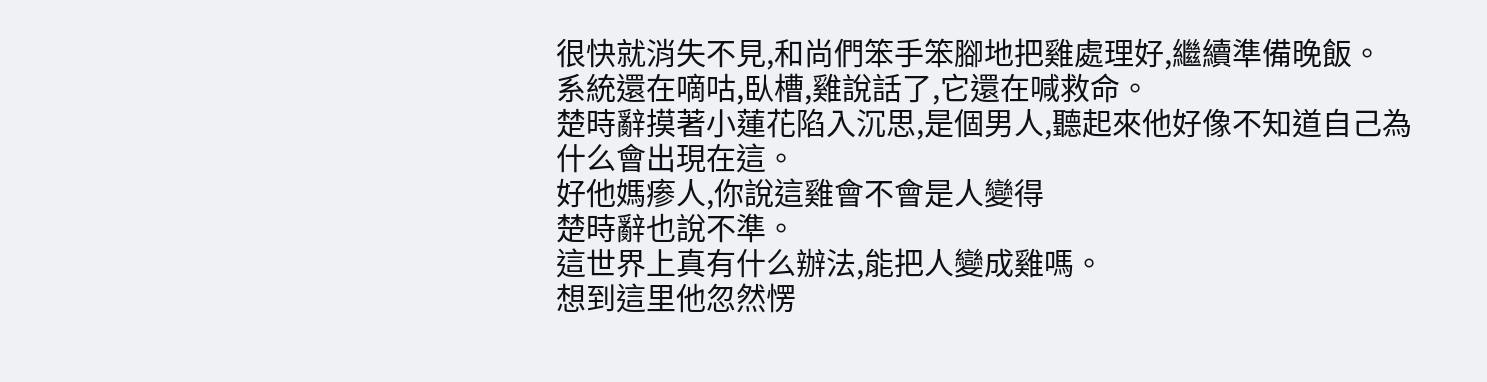很快就消失不見,和尚們笨手笨腳地把雞處理好,繼續準備晚飯。
系統還在嘀咕,臥槽,雞說話了,它還在喊救命。
楚時辭摸著小蓮花陷入沉思,是個男人,聽起來他好像不知道自己為什么會出現在這。
好他媽瘆人,你說這雞會不會是人變得
楚時辭也說不準。
這世界上真有什么辦法,能把人變成雞嗎。
想到這里他忽然愣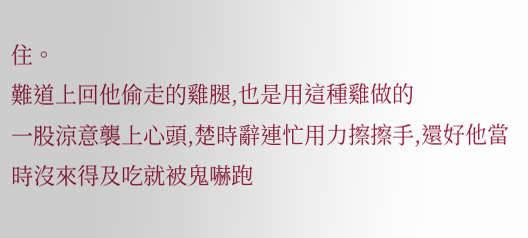住。
難道上回他偷走的雞腿,也是用這種雞做的
一股涼意襲上心頭,楚時辭連忙用力擦擦手,還好他當時沒來得及吃就被鬼嚇跑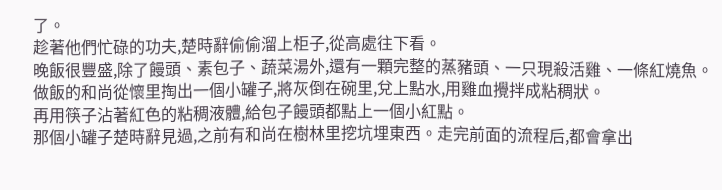了。
趁著他們忙碌的功夫,楚時辭偷偷溜上柜子,從高處往下看。
晚飯很豐盛,除了饅頭、素包子、蔬菜湯外,還有一顆完整的蒸豬頭、一只現殺活雞、一條紅燒魚。
做飯的和尚從懷里掏出一個小罐子,將灰倒在碗里,兌上點水,用雞血攪拌成粘稠狀。
再用筷子沾著紅色的粘稠液體,給包子饅頭都點上一個小紅點。
那個小罐子楚時辭見過,之前有和尚在樹林里挖坑埋東西。走完前面的流程后,都會拿出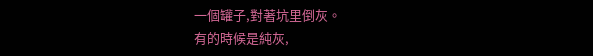一個罐子,對著坑里倒灰。
有的時候是純灰,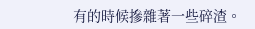有的時候摻雜著一些碎渣。